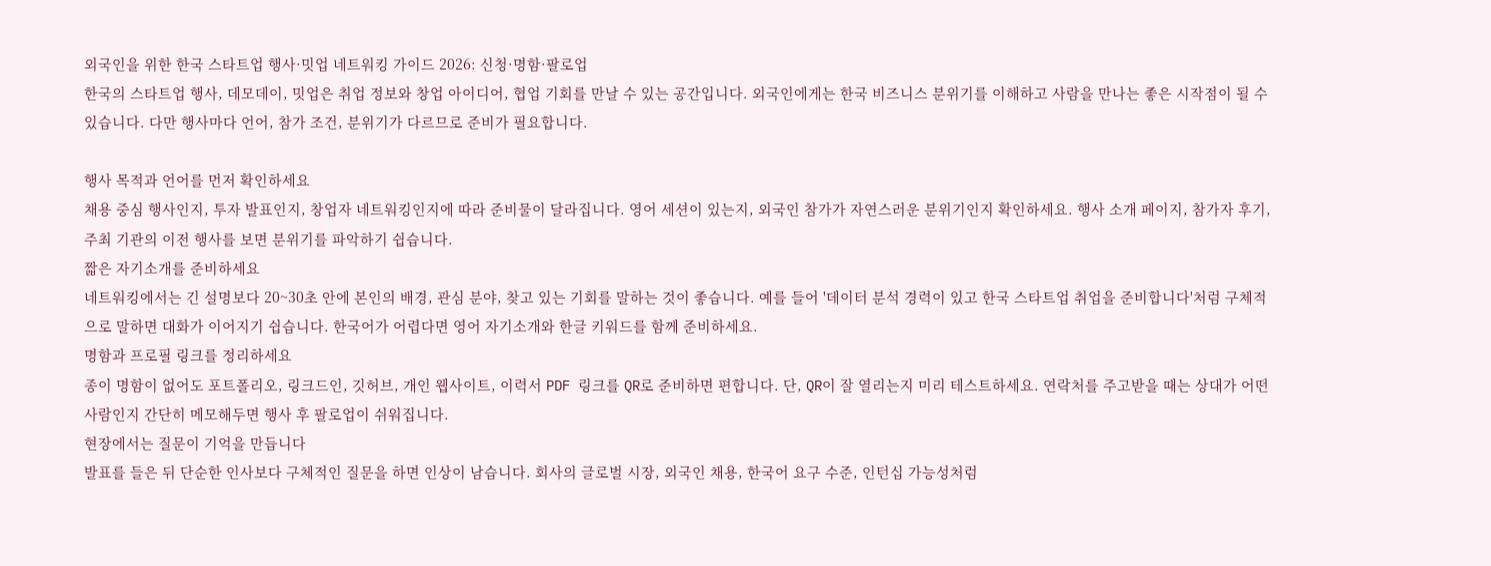외국인을 위한 한국 스타트업 행사·밋업 네트워킹 가이드 2026: 신청·명함·팔로업
한국의 스타트업 행사, 데모데이, 밋업은 취업 정보와 창업 아이디어, 협업 기회를 만날 수 있는 공간입니다. 외국인에게는 한국 비즈니스 분위기를 이해하고 사람을 만나는 좋은 시작점이 될 수 있습니다. 다만 행사마다 언어, 참가 조건, 분위기가 다르므로 준비가 필요합니다.

행사 목적과 언어를 먼저 확인하세요
채용 중심 행사인지, 투자 발표인지, 창업자 네트워킹인지에 따라 준비물이 달라집니다. 영어 세션이 있는지, 외국인 참가가 자연스러운 분위기인지 확인하세요. 행사 소개 페이지, 참가자 후기, 주최 기관의 이전 행사를 보면 분위기를 파악하기 쉽습니다.
짧은 자기소개를 준비하세요
네트워킹에서는 긴 설명보다 20~30초 안에 본인의 배경, 관심 분야, 찾고 있는 기회를 말하는 것이 좋습니다. 예를 들어 '데이터 분석 경력이 있고 한국 스타트업 취업을 준비합니다'처럼 구체적으로 말하면 대화가 이어지기 쉽습니다. 한국어가 어렵다면 영어 자기소개와 한글 키워드를 함께 준비하세요.
명함과 프로필 링크를 정리하세요
종이 명함이 없어도 포트폴리오, 링크드인, 깃허브, 개인 웹사이트, 이력서 PDF 링크를 QR로 준비하면 편합니다. 단, QR이 잘 열리는지 미리 테스트하세요. 연락처를 주고받을 때는 상대가 어떤 사람인지 간단히 메모해두면 행사 후 팔로업이 쉬워집니다.
현장에서는 질문이 기억을 만듭니다
발표를 들은 뒤 단순한 인사보다 구체적인 질문을 하면 인상이 남습니다. 회사의 글로벌 시장, 외국인 채용, 한국어 요구 수준, 인턴십 가능성처럼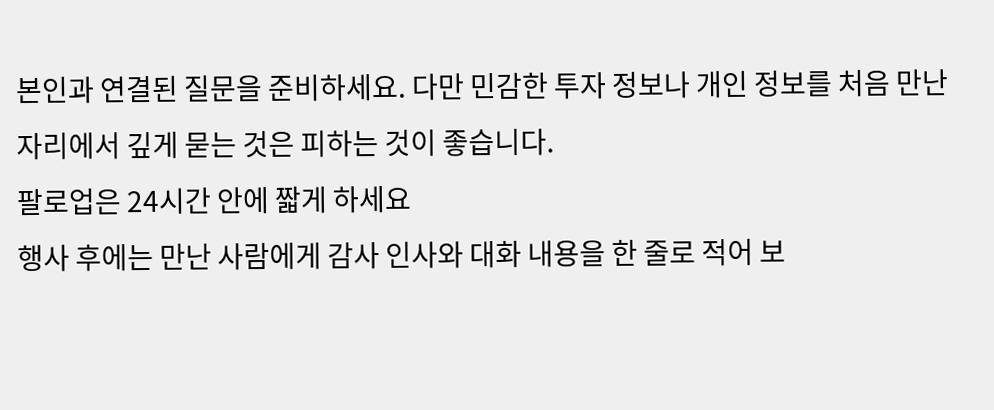본인과 연결된 질문을 준비하세요. 다만 민감한 투자 정보나 개인 정보를 처음 만난 자리에서 깊게 묻는 것은 피하는 것이 좋습니다.
팔로업은 24시간 안에 짧게 하세요
행사 후에는 만난 사람에게 감사 인사와 대화 내용을 한 줄로 적어 보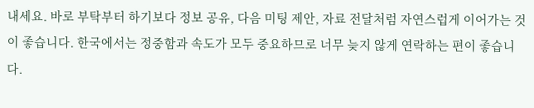내세요. 바로 부탁부터 하기보다 정보 공유, 다음 미팅 제안, 자료 전달처럼 자연스럽게 이어가는 것이 좋습니다. 한국에서는 정중함과 속도가 모두 중요하므로 너무 늦지 않게 연락하는 편이 좋습니다.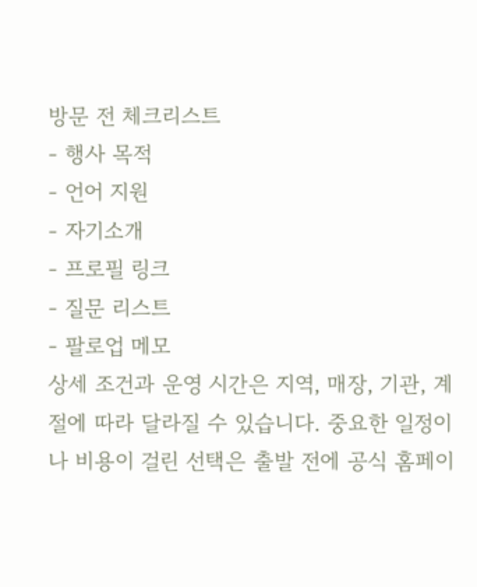방문 전 체크리스트
- 행사 목적
- 언어 지원
- 자기소개
- 프로필 링크
- 질문 리스트
- 팔로업 메모
상세 조건과 운영 시간은 지역, 매장, 기관, 계절에 따라 달라질 수 있습니다. 중요한 일정이나 비용이 걸린 선택은 출발 전에 공식 홈페이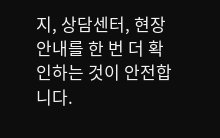지, 상담센터, 현장 안내를 한 번 더 확인하는 것이 안전합니다.